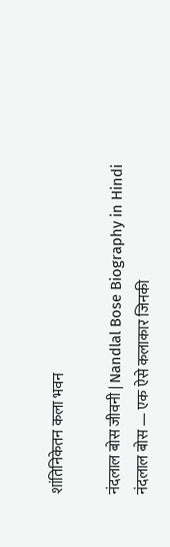शांतिनिकेतन कला भवन

नंदलाल बोस जीवनी | Nandlal Bose Biography in Hindi
नंदलाल बोस — एक ऐसे कलाकार जिनकी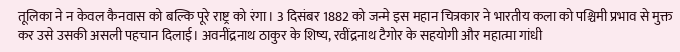तूलिका ने न केवल कैनवास को बल्कि पूरे राष्ट्र को रंगा। 3 दिसंबर 1882 को जन्मे इस महान चित्रकार ने भारतीय कला को पश्चिमी प्रभाव से मुक्त कर उसे उसकी असली पहचान दिलाई। अवनींद्रनाथ ठाकुर के शिष्य, रवींद्रनाथ टैगोर के सहयोगी और महात्मा गांधी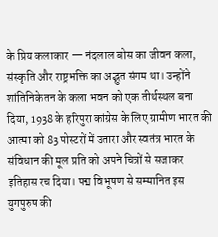के प्रिय कलाकार — नंदलाल बोस का जीवन कला, संस्कृति और राष्ट्रभक्ति का अद्भुत संगम था। उन्होंने शांतिनिकेतन के कला भवन को एक तीर्थस्थल बना दिया, 1938 के हरिपुरा कांग्रेस के लिए ग्रामीण भारत की आत्मा को 83 पोस्टरों में उतारा और स्वतंत्र भारत के संविधान की मूल प्रति को अपने चित्रों से सजाकर इतिहास रच दिया। पद्म विभूषण से सम्मानित इस युगपुरुष की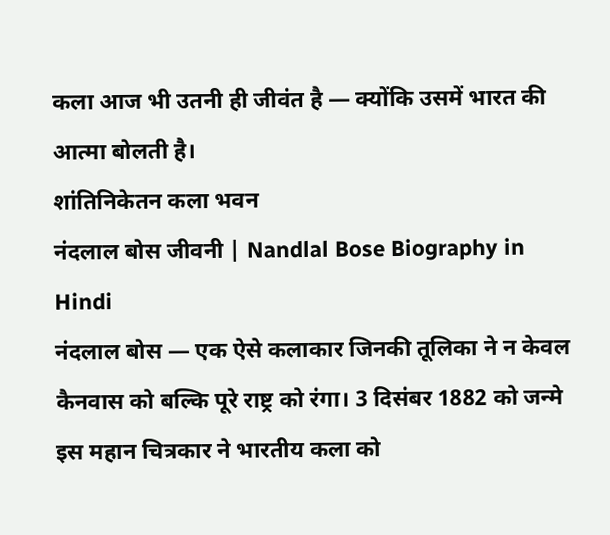कला आज भी उतनी ही जीवंत है — क्योंकि उसमें भारत की आत्मा बोलती है।
शांतिनिकेतन कला भवन
नंदलाल बोस जीवनी | Nandlal Bose Biography in Hindi
नंदलाल बोस — एक ऐसे कलाकार जिनकी तूलिका ने न केवल कैनवास को बल्कि पूरे राष्ट्र को रंगा। 3 दिसंबर 1882 को जन्मे इस महान चित्रकार ने भारतीय कला को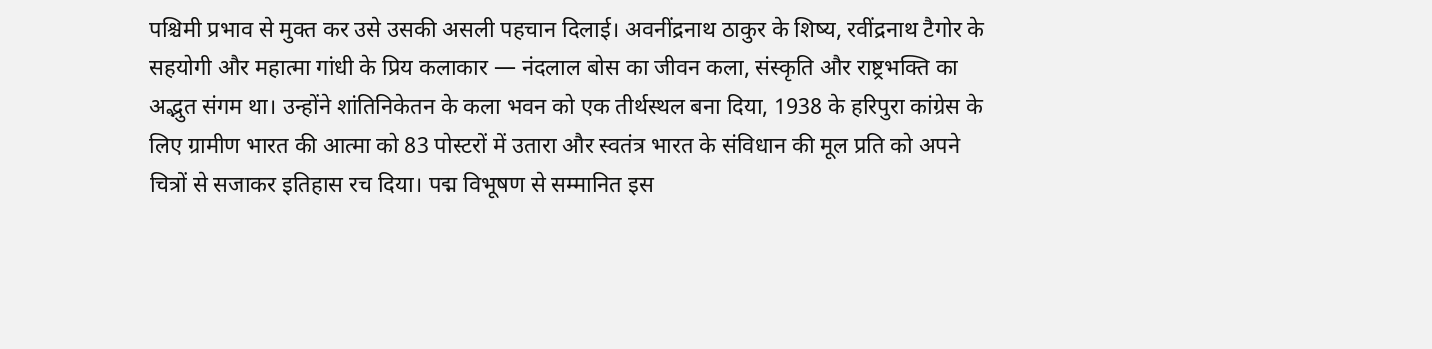पश्चिमी प्रभाव से मुक्त कर उसे उसकी असली पहचान दिलाई। अवनींद्रनाथ ठाकुर के शिष्य, रवींद्रनाथ टैगोर के सहयोगी और महात्मा गांधी के प्रिय कलाकार — नंदलाल बोस का जीवन कला, संस्कृति और राष्ट्रभक्ति का अद्भुत संगम था। उन्होंने शांतिनिकेतन के कला भवन को एक तीर्थस्थल बना दिया, 1938 के हरिपुरा कांग्रेस के लिए ग्रामीण भारत की आत्मा को 83 पोस्टरों में उतारा और स्वतंत्र भारत के संविधान की मूल प्रति को अपने चित्रों से सजाकर इतिहास रच दिया। पद्म विभूषण से सम्मानित इस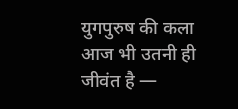युगपुरुष की कला आज भी उतनी ही जीवंत है —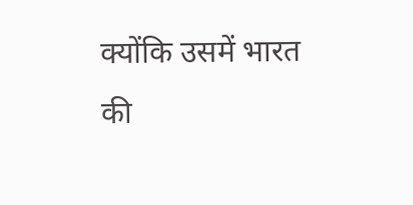क्योंकि उसमें भारत की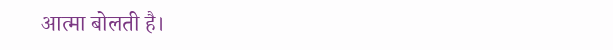आत्मा बोलती है।